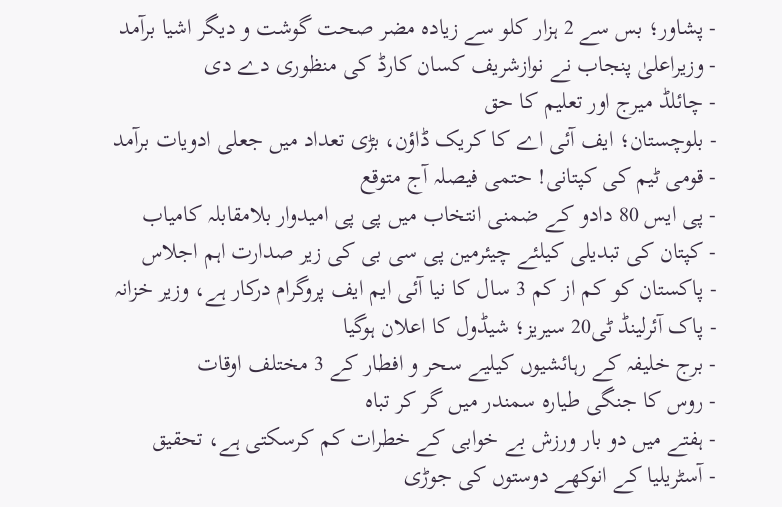- پشاور؛ بس سے 2 ہزار کلو سے زیادہ مضر صحت گوشت و دیگر اشیا برآمد
- وزیراعلیٰ پنجاب نے نوازشریف کسان کارڈ کی منظوری دے دی
- چائلڈ میرج اور تعلیم کا حق
- بلوچستان؛ ایف آئی اے کا کریک ڈاؤن، بڑی تعداد میں جعلی ادویات برآمد
- قومی ٹیم کی کپتانی! حتمی فیصلہ آج متوقع
- پی ایس 80 دادو کے ضمنی انتخاب میں پی پی امیدوار بلامقابلہ کامیاب
- کپتان کی تبدیلی کیلئے چیئرمین پی سی بی کی زیر صدارت اہم اجلاس
- پاکستان کو کم از کم 3 سال کا نیا آئی ایم ایف پروگرام درکار ہے، وزیر خزانہ
- پاک آئرلینڈ ٹی20 سیریز؛ شیڈول کا اعلان ہوگیا
- برج خلیفہ کے رہائشیوں کیلیے سحر و افطار کے 3 مختلف اوقات
- روس کا جنگی طیارہ سمندر میں گر کر تباہ
- ہفتے میں دو بار ورزش بے خوابی کے خطرات کم کرسکتی ہے، تحقیق
- آسٹریلیا کے انوکھے دوستوں کی جوڑی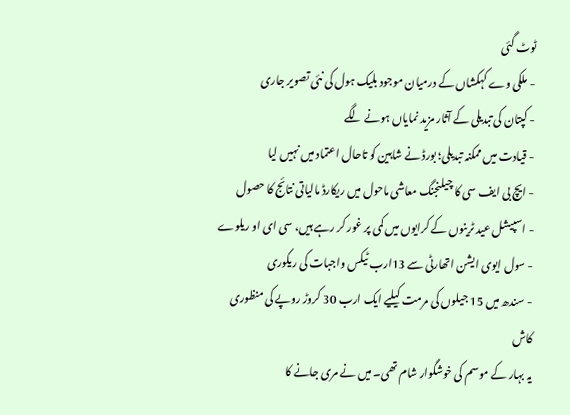ٹوٹ گئی
- ملکی وے کہکشاں کے درمیان موجود بلیک ہول کی نئی تصویر جاری
- کپتان کی تبدیلی کے آثار مزید نمایاں ہونے لگے
- قیادت میں ممکنہ تبدیلی؛ بورڈ نے شاہین کو تاحال اعتماد میں نہیں لیا
- ایچ بی ایف سی کا چیلنجنگ معاشی ماحول میں ریکارڈ مالیاتی نتائج کا حصول
- اسپیشل عید ٹرینوں کے کرایوں میں کمی پر غور کر رہے ہیں، سی ای او ریلوے
- سول ایوی ایشن اتھارٹی سے 13ارب ٹیکس واجبات کی ریکوری
- سندھ میں 15 جیلوں کی مرمت کیلیے ایک ارب 30 کروڑ روپے کی منظوری
کاش
یہ بہار کے موسم کی خوشگوار شام تھی۔ میں نے مری جانے کا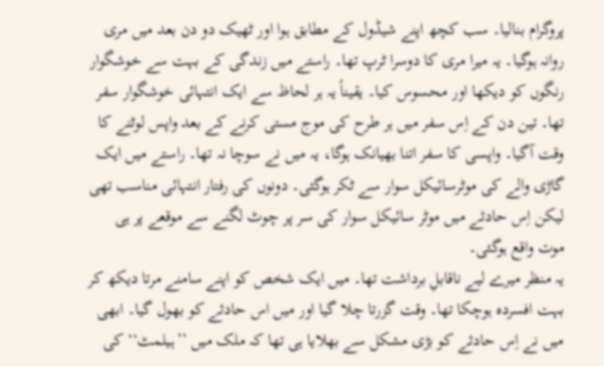پروگرام بنالیا۔ سب کچھ اپنے شیڈول کے مطابق ہوا اور ٹھیک دو دن بعد میں مری روانہ ہوگیا۔ یہ میرا مری کا دوسرا ٹرپ تھا۔ راستے میں زندگی کے بہت سے خوشگوار رنگوں کو دیکھا اور محسوس کیا۔ یقیناً یہ ہر لحاظ سے ایک انتہائی خوشگوار سفر تھا۔ تین دن کے اِس سفر میں ہر طرح کی موج مستی کرنے کے بعد واپس لوٹنے کا وقت آگیا۔ واپسی کا سفر اتنا بھیانک ہوگا، یہ میں نے سوچا نہ تھا۔ راستے میں ایک گاڑی والے کی موٹرسائیکل سوار سے ٹکر ہوگئی۔ دونوں کی رفتار انتہائی مناسب تھی لیکن اِس حادثے میں موٹر سائیکل سوار کی سر پر چوٹ لگنے سے موقعے پر ہی موت واقع ہوگئی۔
یہ منظر میرے لیے ناقابلِ برداشت تھا۔ میں ایک شخص کو اپنے سامنے مرتا دیکھ کر بہت افسردہ ہوچکا تھا۔ وقت گزرتا چلا گیا اور میں اس حادثے کو بھول گیا۔ ابھی میں نے اِس حادثے کو بڑی مشکل سے بھلایا ہی تھا کہ ملک میں ’’ہیلمٹ‘‘ کی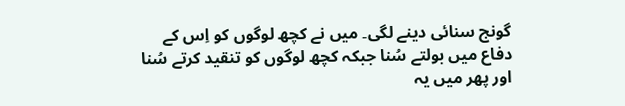گونج سنائی دینے لگی۔ میں نے کچھ لوگوں کو اِس کے دفاع میں بولتے سُنا جبکہ کچھ لوگوں کو تنقید کرتے سُنا اور پھر میں یہ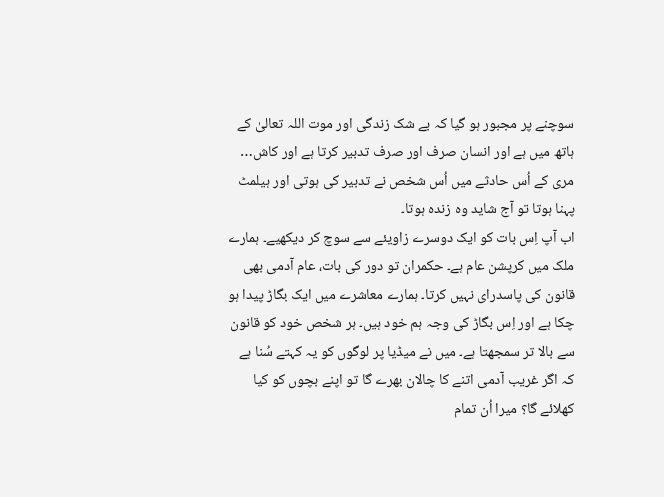سوچنے پر مجبور ہو گیا کہ بے شک زندگی اور موت اللہ تعالیٰ کے ہاتھ میں ہے اور انسان صرف اور صرف تدبیر کرتا ہے اور کاش… مری کے اُس حادثے میں اُس شخص نے تدبیر کی ہوتی اور ہیلمٹ پہنا ہوتا تو آج شاید وہ زندہ ہوتا۔
اب آپ اِس بات کو ایک دوسرے زاویئے سے سوچ کر دیکھیے۔ ہمارے ملک میں کرپشن عام ہے۔ حکمران تو دور کی بات، عام آدمی بھی قانون کی پاسدرای نہیں کرتا۔ ہمارے معاشرے میں ایک بگاڑ پیدا ہو چکا ہے اور اِس بگاڑ کی وجہ ہم خود ہیں۔ ہر شخص خود کو قانون سے بالا تر سمجھتا ہے۔ میں نے میڈیا پر لوگوں کو یہ کہتے سُنا ہے کہ اگر غریب آدمی اتنے کا چالان بھرے گا تو اپنے بچوں کو کیا کھلائے گا؟ میرا اُن تمام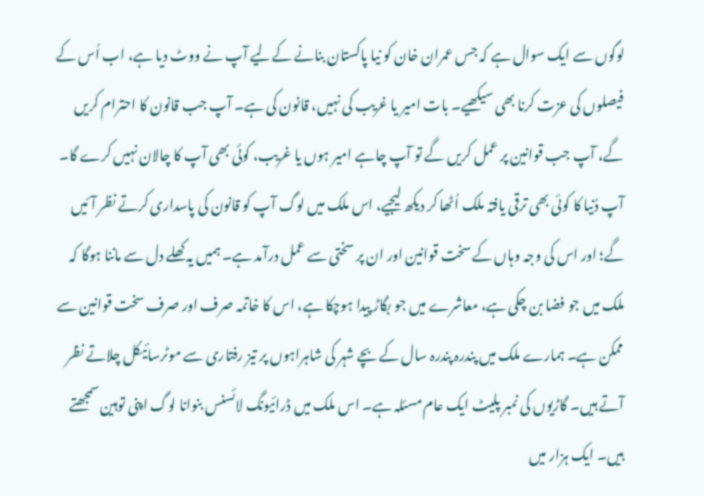لوگوں سے ایک سوال ہے کہ جس عمران خان کو نیا پاکستان بنانے کےلیے آپ نے ووٹ دیا ہے، اب اُس کے فیصلوں کی عزت کرنا بھی سیکھیے۔ بات امیر یا غریب کی نہیں، قانون کی ہے۔ آپ جب قانون کا احترام کریں گے، آپ جب قوانین پر عمل کریں گے تو آپ چاہے امیر ہوں یا غریب، کوئی بھی آپ کا چالان نہیں کرے گا۔
آپ دُنیا کا کوئی بھی ترقی یافتہ ملک اُٹھا کر دیکھ لیجیے، اس ملک میں لوگ آپ کو قانون کی پاسداری کرتے نظر آئیں گے؛ اور اس کی وجہ وہاں کے سخت قوانین اور ان پر سختی سے عمل درآمد ہے۔ ہمیں یہ کھلے دل سے ماننا ہوگا کہ ملک میں جو فضا بن چکی ہے، معاشرے میں جو بگاڑ پیدا ہوچکا ہے، اس کا خاتمہ صرف اور صرف سخت قوانین سے ممکن ہے۔ ہمارے ملک میں پندرہ پندرہ سال کے بچے شہر کی شاہراہوں پر تیز رفتاری سے موٹرسائیکل چلاتے نظر آتے ہیں۔ گاڑیوں کی نمبر پلیٹ ایک عام مسئلہ ہے۔ اس ملک میں ڈرائیونگ لائسنس بنوانا لوگ اپنی توہین سمجھتے ہیں۔ ایک ہزار میں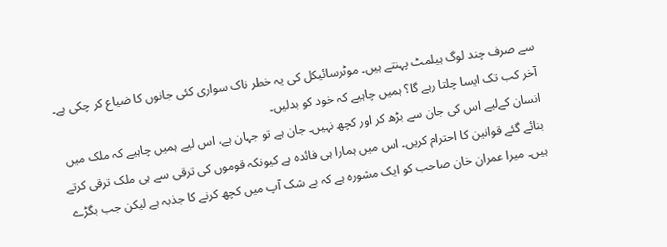سے صرف چند لوگ ہیلمٹ پہنتے ہیں۔ موٹرسائیکل کی یہ خطر ناک سواری کئی جانوں کا ضیاع کر چکی ہے۔ آخر کب تک ایسا چلتا رہے گا؟ ہمیں چاہیے کہ خود کو بدلیں۔
انسان کےلیے اس کی جان سے بڑھ کر اور کچھ نہیں۔ جان ہے تو جہان ہے، اس لیے ہمیں چاہیے کہ ملک میں بنائے گئے قوانین کا احترام کریں۔ اس میں ہمارا ہی فائدہ ہے کیونکہ قوموں کی ترقی سے ہی ملک ترقی کرتے ہیں۔ میرا عمران خان صاحب کو ایک مشورہ ہے کہ بے شک آپ میں کچھ کرنے کا جذبہ ہے لیکن جب بگڑے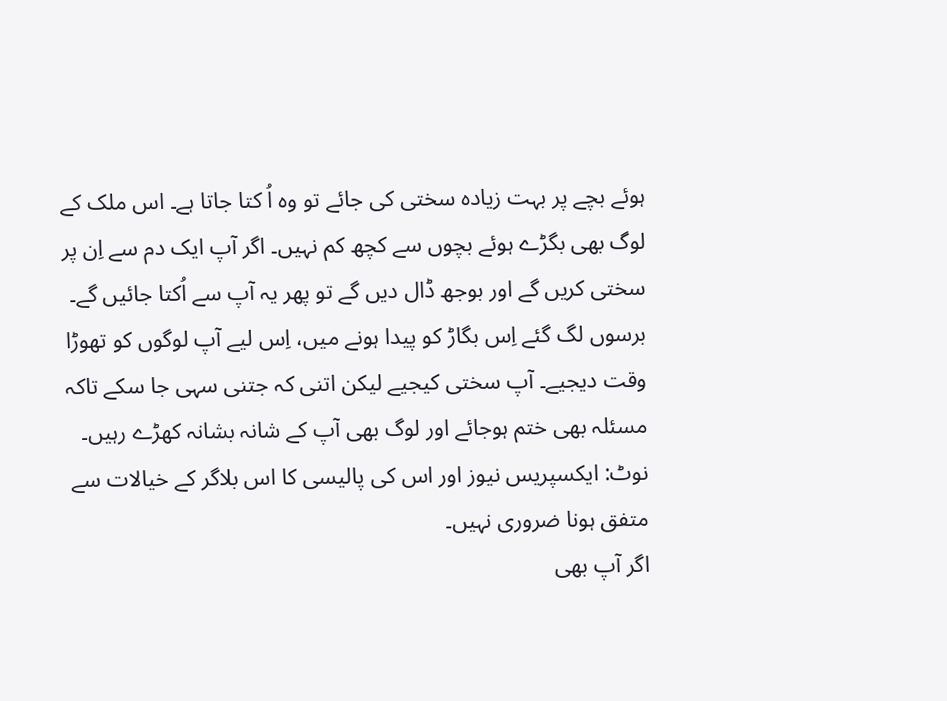ہوئے بچے پر بہت زیادہ سختی کی جائے تو وہ اُ کتا جاتا ہے۔ اس ملک کے لوگ بھی بگڑے ہوئے بچوں سے کچھ کم نہیں۔ اگر آپ ایک دم سے اِن پر سختی کریں گے اور بوجھ ڈال دیں گے تو پھر یہ آپ سے اُکتا جائیں گے۔
برسوں لگ گئے اِس بگاڑ کو پیدا ہونے میں، اِس لیے آپ لوگوں کو تھوڑا وقت دیجیے۔ آپ سختی کیجیے لیکن اتنی کہ جتنی سہی جا سکے تاکہ مسئلہ بھی ختم ہوجائے اور لوگ بھی آپ کے شانہ بشانہ کھڑے رہیں۔
نوٹ: ایکسپریس نیوز اور اس کی پالیسی کا اس بلاگر کے خیالات سے متفق ہونا ضروری نہیں۔
اگر آپ بھی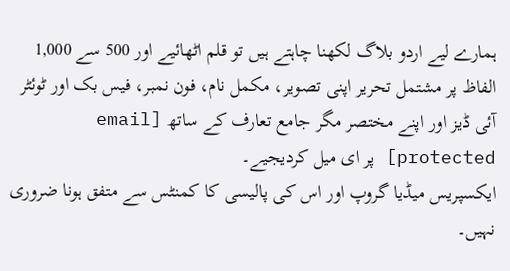ہمارے لیے اردو بلاگ لکھنا چاہتے ہیں تو قلم اٹھائیے اور 500 سے 1,000 الفاظ پر مشتمل تحریر اپنی تصویر، مکمل نام، فون نمبر، فیس بک اور ٹوئٹر آئی ڈیز اور اپنے مختصر مگر جامع تعارف کے ساتھ [email protected] پر ای میل کردیجیے۔
ایکسپریس میڈیا گروپ اور اس کی پالیسی کا کمنٹس سے متفق ہونا ضروری نہیں۔